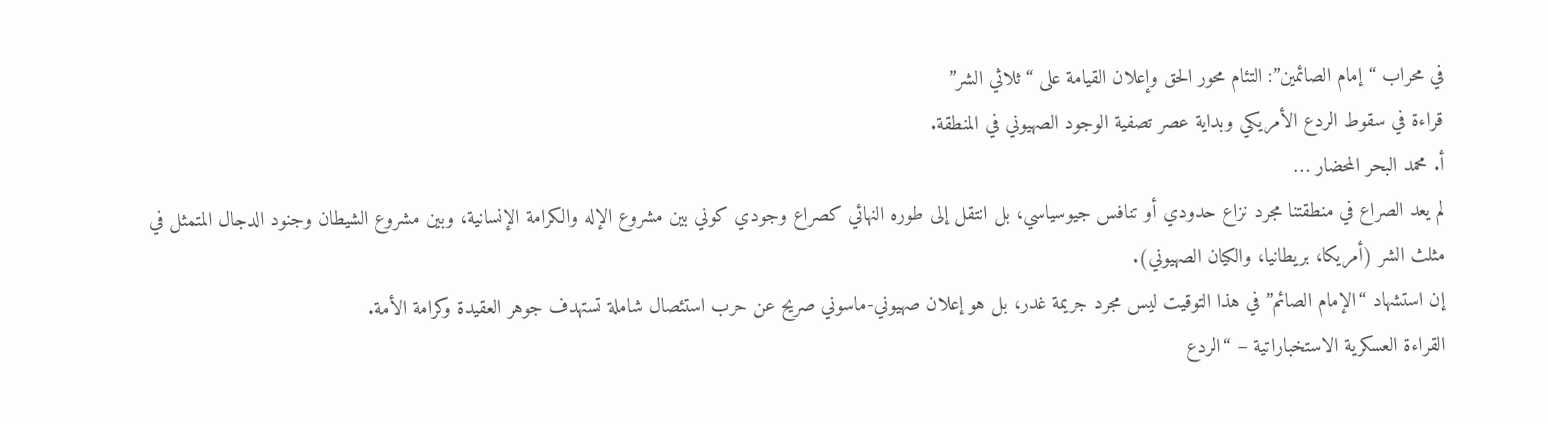في محراب “إمام الصائمين”: التئام محور الحق وإعلان القيامة على “ثلاثي الشر”
قراءة في سقوط الردع الأمريكي وبداية عصر تصفية الوجود الصهيوني في المنطقة.
أ. محمد البحر المحضار …
لم يعد الصراع في منطقتنا مجرد نزاع حدودي أو تنافس جيوسياسي، بل انتقل إلى طوره النهائي كصراع وجودي كوني بين مشروع الإله والكرامة الإنسانية، وبين مشروع الشيطان وجنود الدجال المتمثل في مثلث الشر (أمريكا، بريطانيا، والكيان الصهيوني).
إن استشهاد “الإمام الصائم” في هذا التوقيت ليس مجرد جريمة غدر، بل هو إعلان صهيوني-ماسوني صريح عن حرب استئصال شاملة تستهدف جوهر العقيدة وكرامة الأمة.
القراءة العسكرية الاستخباراتية – “الردع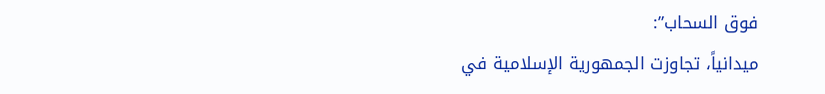فوق السحاب”:
ميدانياً، تجاوزت الجمهورية الإسلامية في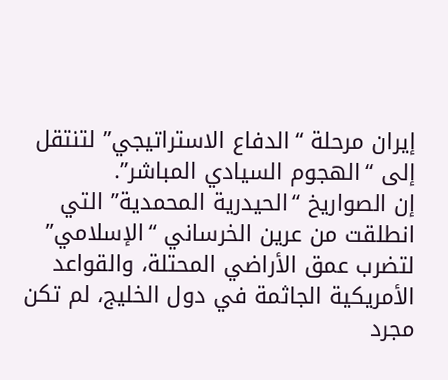إيران مرحلة “الدفاع الاستراتيجي” لتنتقل إلى “الهجوم السيادي المباشر”.
إن الصواريخ “الحيدرية المحمدية” التي انطلقت من عرين الخرساني “الإسلامي” لتضرب عمق الأراضي المحتلة، والقواعد الأمريكية الجاثمة في دول الخليج، لم تكن مجرد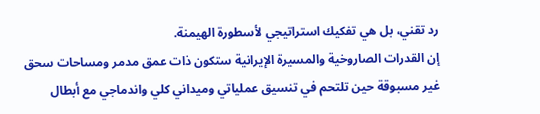رد تقني، بل هي تفكيك استراتيجي لأسطورة الهيمنة.
إن القدرات الصاروخية والمسيرة الإيرانية ستكون ذات عمق مدمر ومساحات سحق غير مسبوقة حين تلتحم في تنسيق عملياتي وميداني كلي واندماجي مع أبطال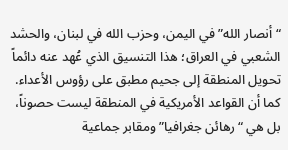“أنصار الله” في اليمن، وحزب الله في لبنان، والحشد الشعبي في العراق؛ هذا التنسيق الذي عُهد عنه دائماً تحويل المنطقة إلى جحيم مطبق على رؤوس الأعداء.
كما أن القواعد الأمريكية في المنطقة ليست حصوناً، بل هي “رهائن جغرافيا” ومقابر جماعية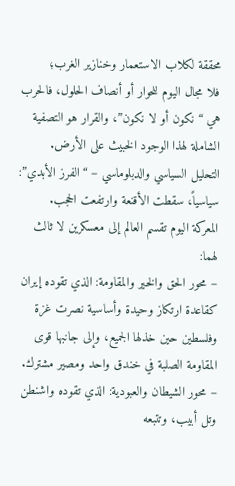محققة لكلاب الاستعمار وخنازير الغرب؛
فلا مجال اليوم للحوار أو أنصاف الحلول، فالحرب هي “نكون أو لا نكون”، والقرار هو التصفية الشاملة لهذا الوجود الخبيث على الأرض.
التحليل السياسي والدبلوماسي – “الفرز الأبدي”:
سياسياً، سقطت الأقنعة وارتفعت الحجب.
المعركة اليوم تقسم العالم إلى معسكرين لا ثالث لهما:
– محور الحق والخير والمقاومة: الذي تقوده إيران كقاعدة ارتكاز وحيدة وأساسية نصرت غزة وفلسطين حين خذلها الجميع، وإلى جانبها قوى المقاومة الصلبة في خندق واحد ومصير مشترك.
– محور الشيطان والعبودية: الذي تقوده واشنطن وتل أبيب، وتتبعه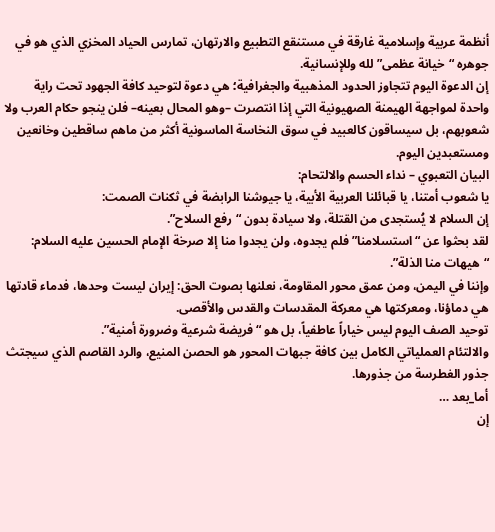أنظمة عربية وإسلامية غارقة في مستنقع التطبيع والارتهان، تمارس الحياد المخزي الذي هو في جوهره “خيانة عظمى” لله وللإنسانية.
إن الدعوة اليوم تتجاوز الحدود المذهبية والجغرافية؛ هي دعوة لتوحيد كافة الجهود تحت راية واحدة لمواجهة الهيمنة الصهيونية التي إذا انتصرت –وهو المحال بعينه– فلن ينجو حكام العرب ولا شعوبهم، بل سيساقون كالعبيد في سوق النخاسة الماسونية أكثر من ماهم ساقطين وخانعين ومستعبدين اليوم.
البيان التعبوي – نداء الحسم والالتحام:
يا شعوب أمتنا، يا قبائلنا العربية الأبية، يا جيوشنا الرابضة في ثكنات الصمت:
إن السلام لا يُستجدى من القتلة، ولا سيادة بدون “رفع السلاح”.
لقد بحثوا عن “استسلامنا” فلم يجدوه، ولن يجدوا منا إلا صرخة الإمام الحسين عليه السلام: “هيهات منا الذلة”.
وإننا في اليمن، ومن عمق محور المقاومة، نعلنها بصوت الحق: إيران ليست وحدها، فدماء قادتها هي دماؤنا، ومعركتها هي معركة المقدسات والقدس والأقصى.
توحيد الصف اليوم ليس خياراً عاطفياً، بل هو “فريضة شرعية وضرورة أمنية”.
والالتئام العملياتي الكامل بين كافة جبهات المحور هو الحصن المنيع، والرد القاصم الذي سيجتث جذور الغطرسة من جذورها.
أما_بعد …
إن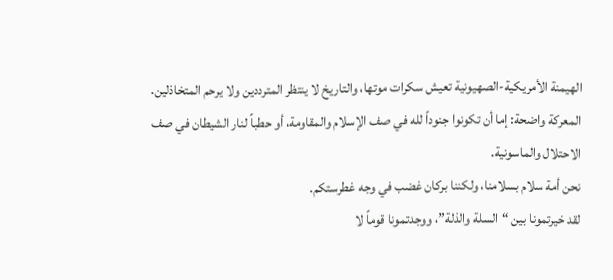الهيمنة الأمريكية-الصهيونية تعيش سكرات موتها، والتاريخ لا ينتظر المترددين ولا يرحم المتخاذلين.
المعركة واضحة: إما أن تكونوا جنوداً لله في صف الإسلام والمقاومة، أو حطباً لنار الشيطان في صف الاحتلال والماسونية.
نحن أمة سلام بسلامنا، ولكننا بركان غضب في وجه غطرستكم.
لقد خيرتمونا بين “السلة والذلة”، ووجدتمونا قوماً لا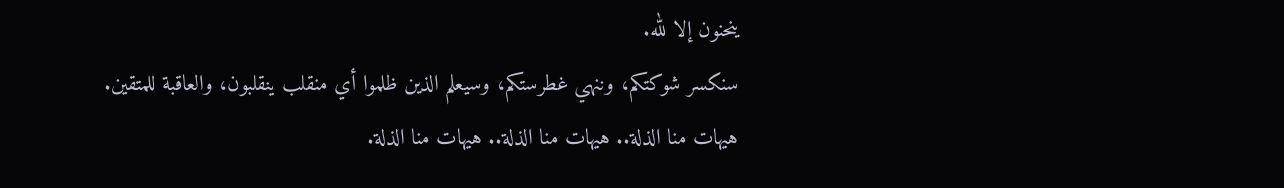ينحنون إلا لله.
سنكسر شوكتكم، وننهي غطرستكم، وسيعلم الذين ظلموا أي منقلب ينقلبون، والعاقبة للمتقين.
هيهات منا الذلة.. هيهات منا الذلة.. هيهات منا الذلة.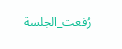رُفعت_الجلسة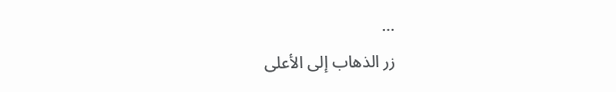…
زر الذهاب إلى الأعلى